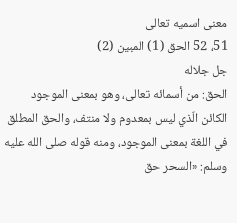معنى اسميه تعالى
51، 52 الحق (1) المبين (2)
جل جلاله
الحق: من أسمائه تعالى، وهو بمعنى الموجود الكائن الّذي ليس بمعدوم ولا منتف، والحق المطلق في اللغة بمعنى الموجود، ومنه قوله صلى الله عليه وسلم: «السحر حق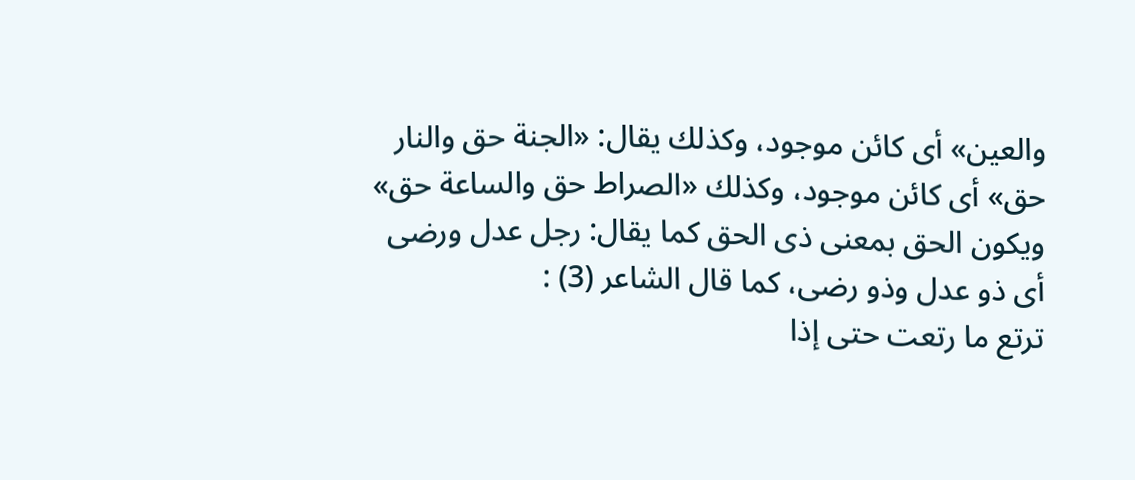والعين» أى كائن موجود، وكذلك يقال: «الجنة حق والنار حق» أى كائن موجود، وكذلك «الصراط حق والساعة حق» ويكون الحق بمعنى ذى الحق كما يقال: رجل عدل ورضى أى ذو عدل وذو رضى، كما قال الشاعر (3) :
ترتع ما رتعت حتى إذا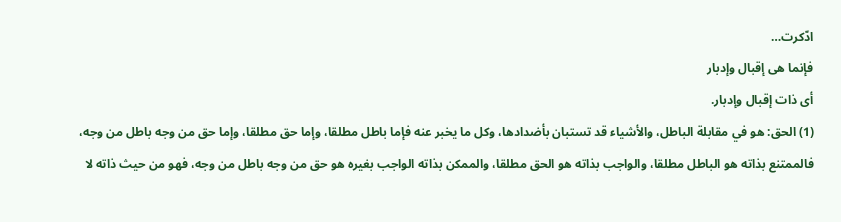ادّكرت…
فإنما هى إقبال وإدبار
أى ذات إقبال وإدبار.
(1) الحق: هو في مقابلة الباطل، والأشياء قد تستبان بأضدادها، وكل ما يخبر عنه فإما باطل مطلقا، وإما حق مطلقا، وإما حق من وجه باطل من وجه، فالممتنع بذاته هو الباطل مطلقا، والواجب بذاته هو الحق مطلقا، والممكن بذاته الواجب بغيره هو حق من وجه باطل من وجه، فهو من حيث ذاته لا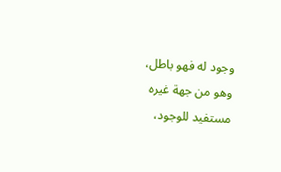وجود له فهو باطل، وهو من جهة غيره مستفيد للوجود،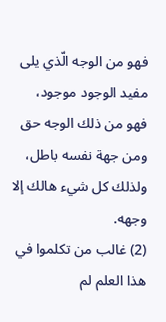فهو من الوجه الّذي يلى مفيد الوجود موجود، فهو من ذلك الوجه حق ومن جهة نفسه باطل، ولذلك كل شيء هالك إلا وجهه.
(2) غالب من تكلموا في هذا العلم لم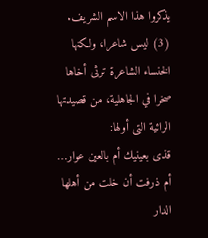يذكروا هذا الاسم الشريف.
(3) ليس شاعرا، ولكنها الخنساء الشاعرة ترثى أخاها صخرا في الجاهلية، من قصيدتها الرائية التى أولها:
قذى بعينيك أم بالعين عوار…
أم ذرفت أن خلت من أهلها الدار